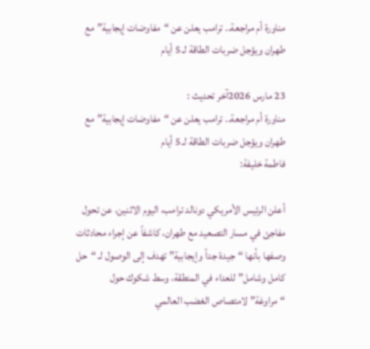مناورة أم مراجعة.. ترامب يعلن عن “مفاوضات إيجابية” مع طهران ويؤجل ضربات الطاقة لـ 5 أيام

23 مارس 2026آخر تحديث :
مناورة أم مراجعة.. ترامب يعلن عن “مفاوضات إيجابية” مع طهران ويؤجل ضربات الطاقة لـ 5 أيام
فاطمة خليفة:

أعلن الرئيس الأمريكي دونالد ترامب، اليوم الاثنين، عن تحول مفاجئ في مسار التصعيد مع طهران، كاشفاً عن إجراء محادثات وصفها بأنها “جيدة جداً وإيجابية” تهدف إلى الوصول لـ “حل كامل وشامل” للعداء في المنطقة، وسط شكوك حول “مراوغة” لامتصاص الغضب العالمي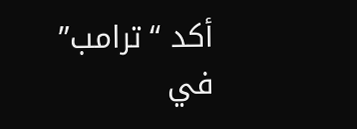أكد “ترامب” في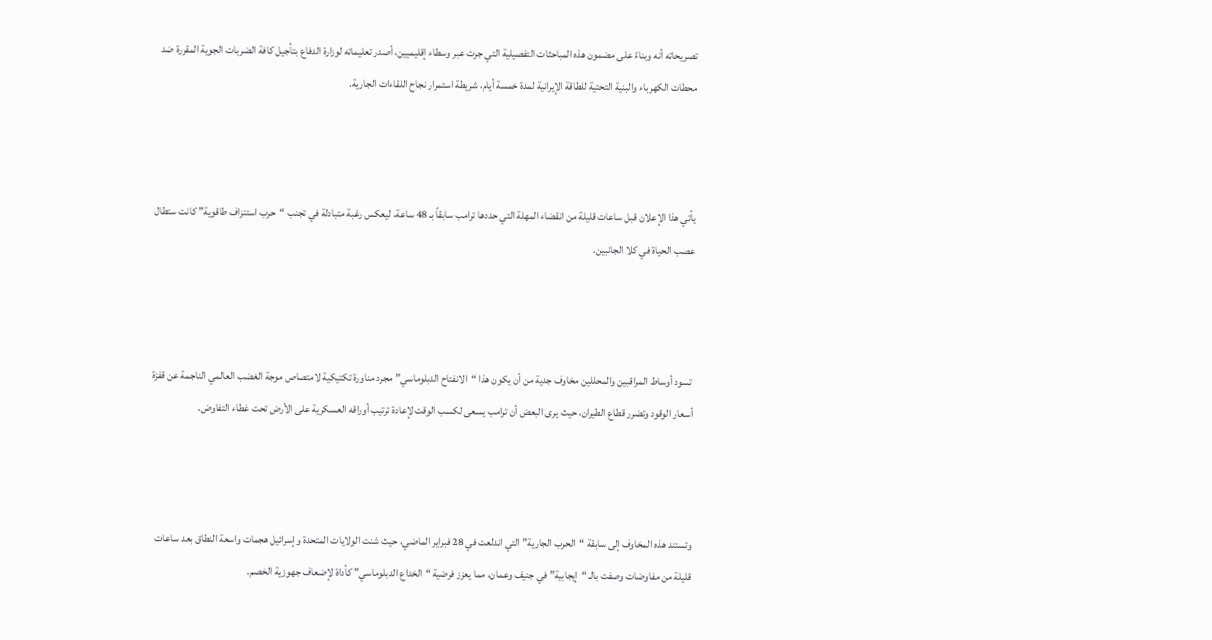تصريحاته أنه وبناءً على مضمون هذه المباحثات التفصيلية التي جرت عبر وسطاء إقليميين، أصدر تعليماته لوزارة الدفاع بتأجيل كافة الضربات الجوية المقررة ضد محطات الكهرباء والبنية التحتية للطاقة الإيرانية لمدة خمسة أيام، شريطة استمرار نجاح اللقاءات الجارية.



يأتي هذا الإعلان قبل ساعات قليلة من انقضاء المهلة التي حددها ترامب سابقاً بـ 48 ساعة، ليعكس رغبة متبادلة في تجنب “حرب استنزاف طاقوية” كانت ستطال عصب الحياة في كلا الجانبين.



 تسود أوساط المراقبين والمحللين مخاوف جدية من أن يكون هذا “الانفتاح الدبلوماسي” مجرد مناورة تكتيكية لامتصاص موجة الغضب العالمي الناجمة عن قفزة أسعار الوقود وتضرر قطاع الطيران، حيث يرى البعض أن ترامب يسعى لكسب الوقت لإعادة ترتيب أوراقه العسكرية على الأرض تحت غطاء التفاوض.



وتستند هذه المخاوف إلى سابقة “الحرب الجارية” التي اندلعت في 28 فبراير الماضي، حيث شنت الولايات المتحدة وإسرائيل هجمات واسعة النطاق بعد ساعات قليلة من مفاوضات وصفت بالـ “إيجابية” في جنيف وعمان، مما يعزز فرضية “الخداع الدبلوماسي” كأداة لإضعاف جهوزية الخصم.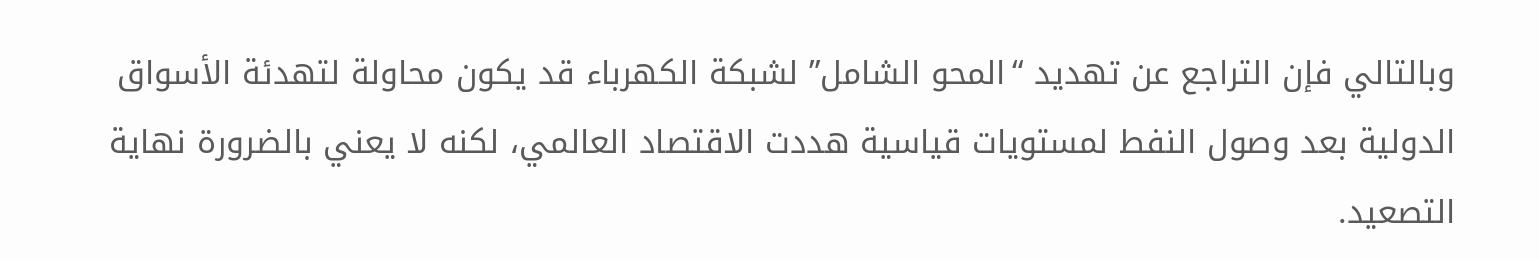وبالتالي فإن التراجع عن تهديد “المحو الشامل” لشبكة الكهرباء قد يكون محاولة لتهدئة الأسواق الدولية بعد وصول النفط لمستويات قياسية هددت الاقتصاد العالمي، لكنه لا يعني بالضرورة نهاية التصعيد.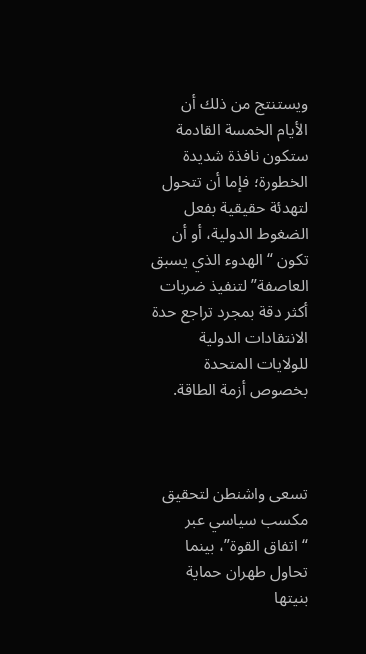ويستنتج من ذلك أن الأيام الخمسة القادمة ستكون نافذة شديدة الخطورة؛ فإما أن تتحول لتهدئة حقيقية بفعل الضغوط الدولية، أو أن تكون “الهدوء الذي يسبق العاصفة” لتنفيذ ضربات أكثر دقة بمجرد تراجع حدة الانتقادات الدولية للولايات المتحدة بخصوص أزمة الطاقة.



تسعى واشنطن لتحقيق مكسب سياسي عبر “اتفاق القوة”، بينما تحاول طهران حماية بنيتها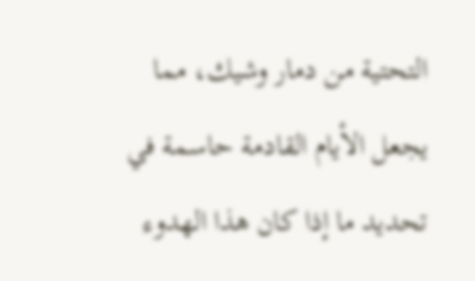التحتية من دمار وشيك، مما يجعل الأيام القادمة حاسمة في تحديد ما إذا كان هذا الهدوء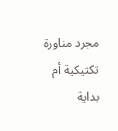مجرد مناورة تكتيكية أم بداية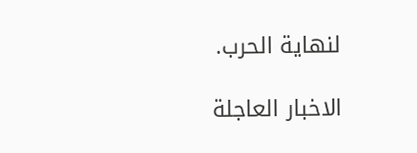لنهاية الحرب.

الاخبار العاجلة